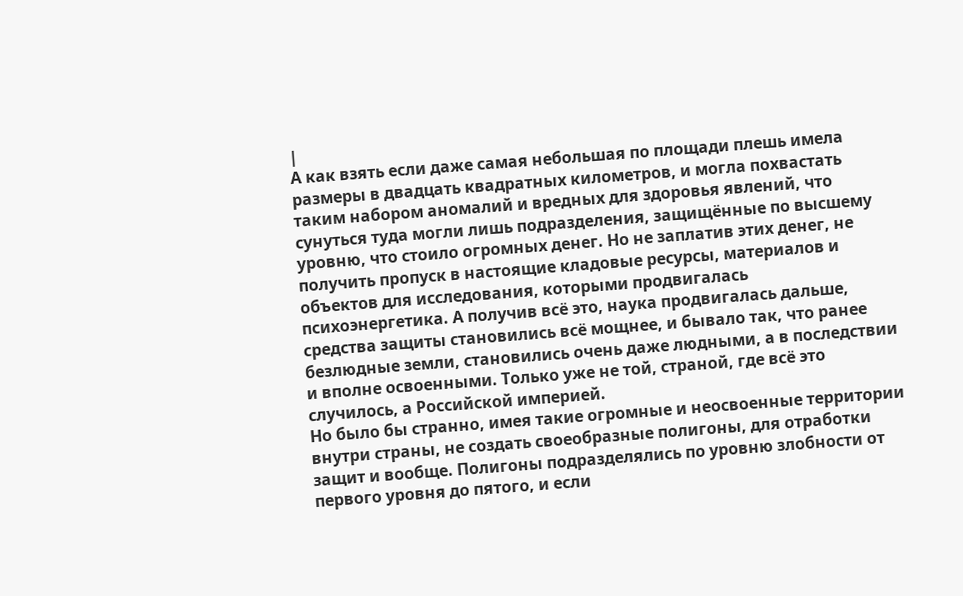|
А как взять если даже самая небольшая по площади плешь имела размеры в двадцать квадратных километров, и могла похвастать таким набором аномалий и вредных для здоровья явлений, что сунуться туда могли лишь подразделения, защищённые по высшему уровню, что стоило огромных денег. Но не заплатив этих денег, не получить пропуск в настоящие кладовые ресурсы, материалов и объектов для исследования, которыми продвигалась психоэнергетика. А получив всё это, наука продвигалась дальше, средства защиты становились всё мощнее, и бывало так, что ранее безлюдные земли, становились очень даже людными, а в последствии и вполне освоенными. Только уже не той, страной, где всё это случилось, а Российской империей.
Но было бы странно, имея такие огромные и неосвоенные территории внутри страны, не создать своеобразные полигоны, для отработки защит и вообще. Полигоны подразделялись по уровню злобности от первого уровня до пятого, и если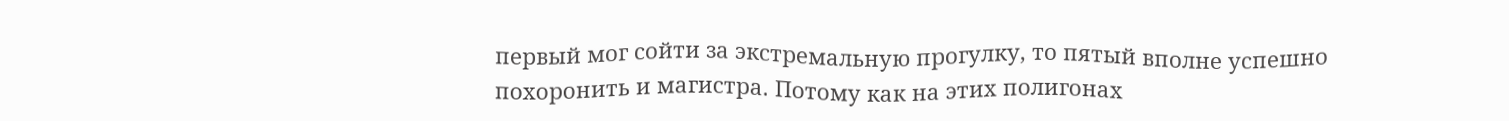первый мог сойти за экстремальную прогулку, то пятый вполне успешно похоронить и магистра. Потому как на этих полигонах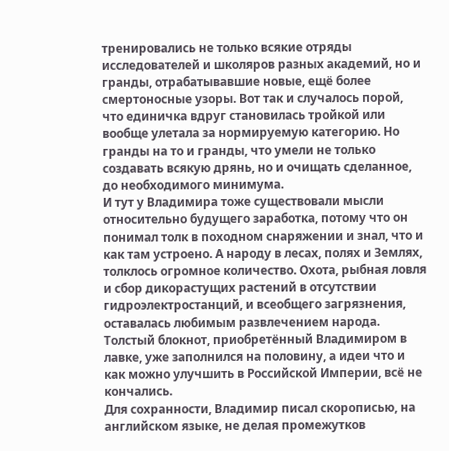тренировались не только всякие отряды исследователей и школяров разных академий, но и гранды, отрабатывавшие новые, ещё более смертоносные узоры. Вот так и случалось порой, что единичка вдруг становилась тройкой или вообще улетала за нормируемую категорию. Но гранды на то и гранды, что умели не только создавать всякую дрянь, но и очищать сделанное, до необходимого минимума.
И тут у Владимира тоже существовали мысли относительно будущего заработка, потому что он понимал толк в походном снаряжении и знал, что и как там устроено. А народу в лесах, полях и Землях, толклось огромное количество. Охота, рыбная ловля и сбор дикорастущих растений в отсутствии гидроэлектростанций, и всеобщего загрязнения, оставалась любимым развлечением народа.
Толстый блокнот, приобретённый Владимиром в лавке, уже заполнился на половину, а идеи что и как можно улучшить в Российской Империи, всё не кончались.
Для сохранности, Владимир писал скорописью, на английском языке, не делая промежутков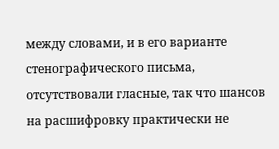между словами, и в его варианте стенографического письма, отсутствовали гласные, так что шансов на расшифровку практически не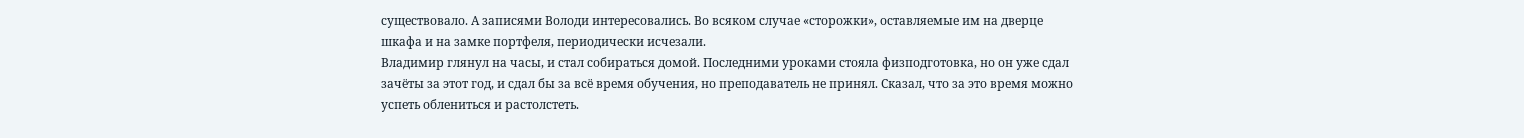существовало. А записями Володи интересовались. Во всяком случае «сторожки», оставляемые им на дверце шкафа и на замке портфеля, периодически исчезали.
Владимир глянул на часы, и стал собираться домой. Последними уроками стояла физподготовка, но он уже сдал зачёты за этот год, и сдал бы за всё время обучения, но преподаватель не принял. Сказал, что за это время можно успеть облениться и растолстеть.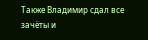Также Владимир сдал все зачёты и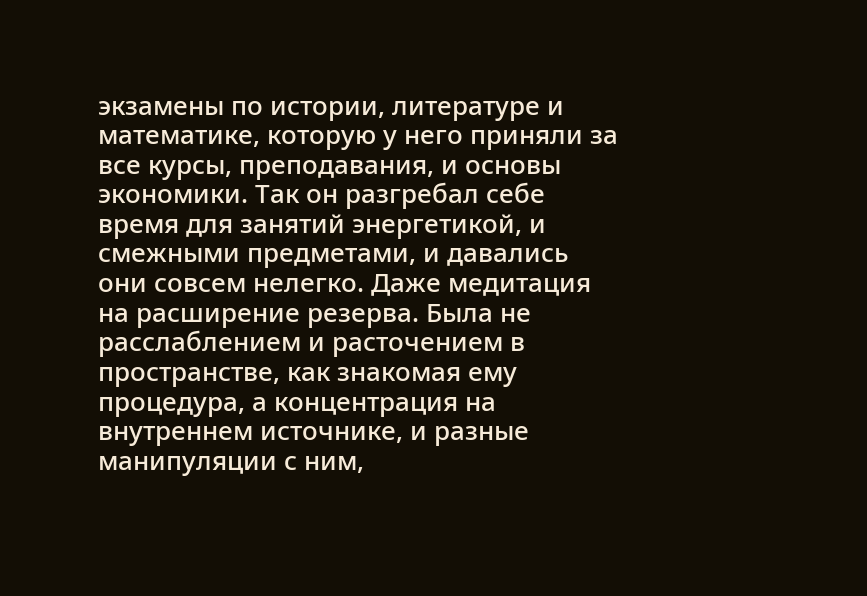экзамены по истории, литературе и математике, которую у него приняли за все курсы, преподавания, и основы экономики. Так он разгребал себе время для занятий энергетикой, и смежными предметами, и давались они совсем нелегко. Даже медитация на расширение резерва. Была не расслаблением и расточением в пространстве, как знакомая ему процедура, а концентрация на внутреннем источнике, и разные манипуляции с ним,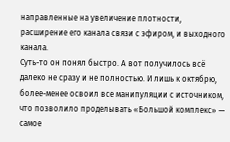направленные на увеличение плотности, расширение его канала связи с эфиром, и выходного канала.
Суть-то он понял быстро. А вот получилось всё далеко не сразу и не полностью. И лишь к октябрю, более-менее освоил все манипуляции с источником, что позволило проделывать «Большой комплекс» — самое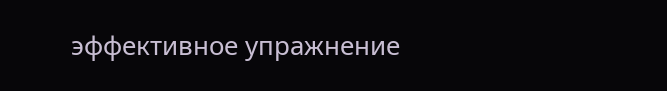эффективное упражнение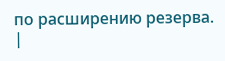по расширению резерва. |